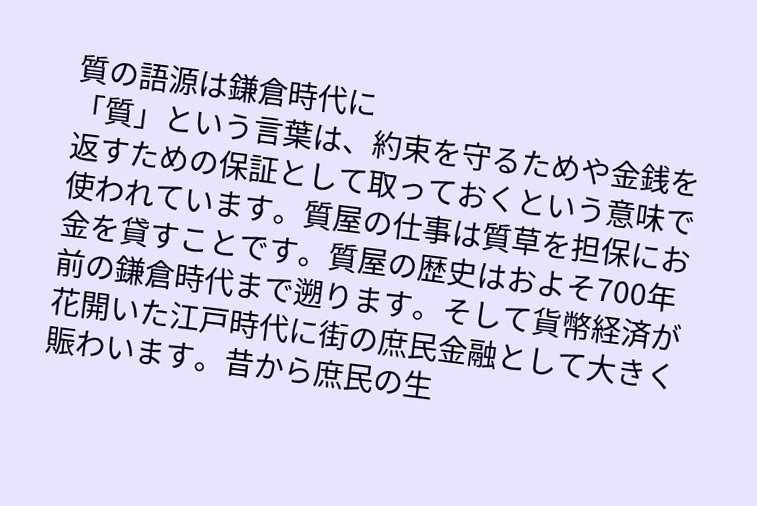質の語源は鎌倉時代に
「質」という言葉は、約束を守るためや金銭を返すための保証として取っておくという意味で使われています。質屋の仕事は質草を担保にお金を貸すことです。質屋の歴史はおよそ700年前の鎌倉時代まで遡ります。そして貨幣経済が花開いた江戸時代に街の庶民金融として大きく賑わいます。昔から庶民の生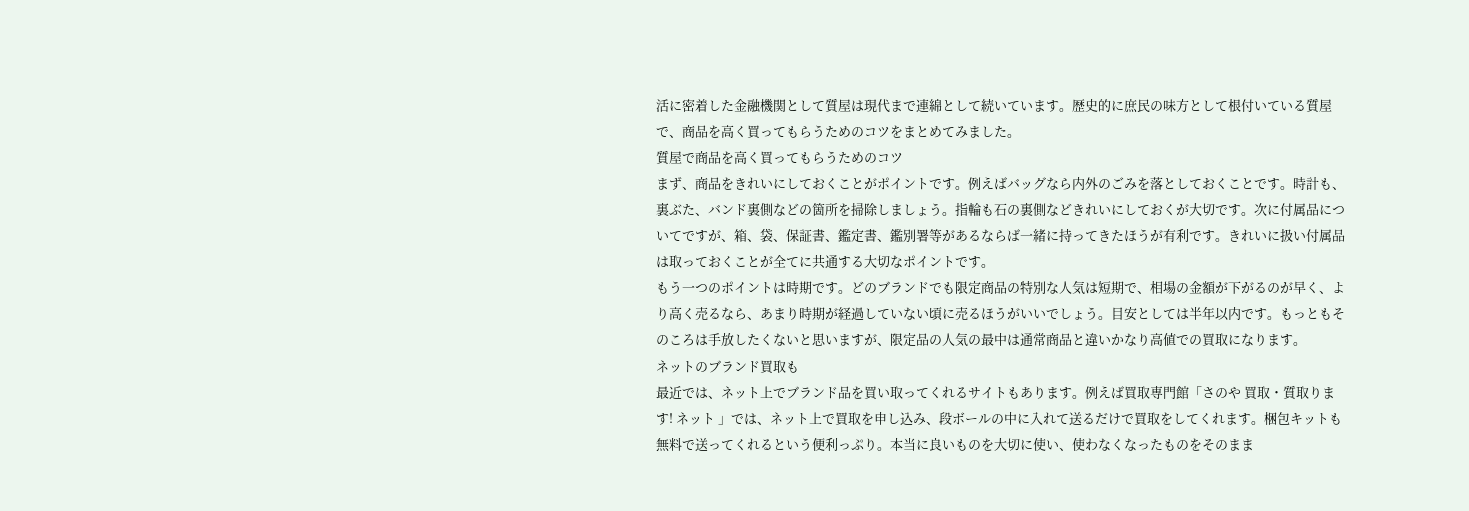活に密着した金融機関として質屋は現代まで連綿として続いています。歴史的に庶民の味方として根付いている質屋で、商品を高く買ってもらうためのコツをまとめてみました。
質屋で商品を高く買ってもらうためのコツ
まず、商品をきれいにしておくことがポイントです。例えばバッグなら内外のごみを落としておくことです。時計も、裏ぶた、バンド裏側などの箇所を掃除しましょう。指輪も石の裏側などきれいにしておくが大切です。次に付属品についてですが、箱、袋、保証書、鑑定書、鑑別署等があるならば一緒に持ってきたほうが有利です。きれいに扱い付属品は取っておくことが全てに共通する大切なポイントです。
もう一つのポイントは時期です。どのブランドでも限定商品の特別な人気は短期で、相場の金額が下がるのが早く、より高く売るなら、あまり時期が経過していない頃に売るほうがいいでしょう。目安としては半年以内です。もっともそのころは手放したくないと思いますが、限定品の人気の最中は通常商品と違いかなり高値での買取になります。
ネットのブランド買取も
最近では、ネット上でブランド品を買い取ってくれるサイトもあります。例えば買取専門館「さのや 買取・質取ります! ネット 」では、ネット上で買取を申し込み、段ボールの中に入れて送るだけで買取をしてくれます。梱包キットも無料で送ってくれるという便利っぷり。本当に良いものを大切に使い、使わなくなったものをそのまま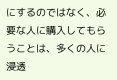にするのではなく、必要な人に購入してもらうことは、多くの人に浸透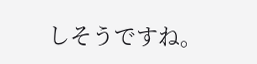しそうですね。